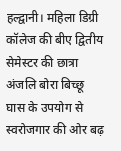हल्द्वानी। महिला डिग्री कॉलेज की बीए द्वितीय सेमेस्टर की छात्रा अंजलि बोरा बिच्छू घास के उपयोग से स्वरोजगार की ओर बढ़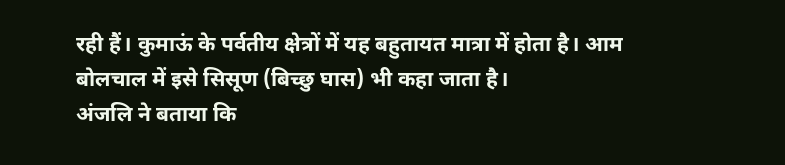रही हैं। कुमाऊं के पर्वतीय क्षेत्रों में यह बहुतायत मात्रा में होता है। आम बोलचाल में इसे सिसूण (बिच्छु घास) भी कहा जाता है।
अंजलि ने बताया कि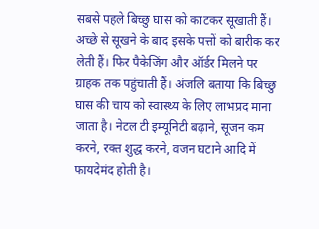सबसे पहले बिच्छु घास को काटकर सूखाती हैं। अच्छे से सूखने के बाद इसके पत्तों को बारीक कर लेती हैं। फिर पैकेजिंग और ऑर्डर मिलने पर ग्राहक तक पहुंचाती हैं। अंजलि बताया कि बिच्छु घास की चाय को स्वास्थ्य के लिए लाभप्रद माना जाता है। नेटल टी इम्यूनिटी बढ़ाने, सूजन कम करने, रक्त शुद्ध करने, वजन घटाने आदि में फायदेमंद होती है।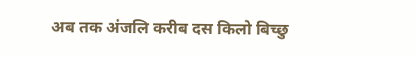अब तक अंजलि करीब दस किलो बिच्छु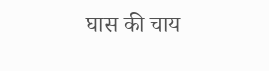घास की चाय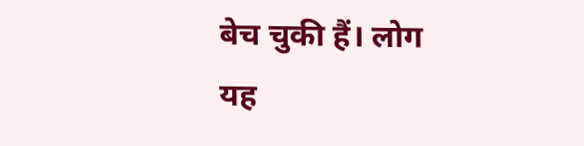बेच चुकी हैं। लोग यह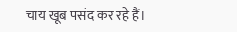चाय खूब पसंद कर रहे हैं।